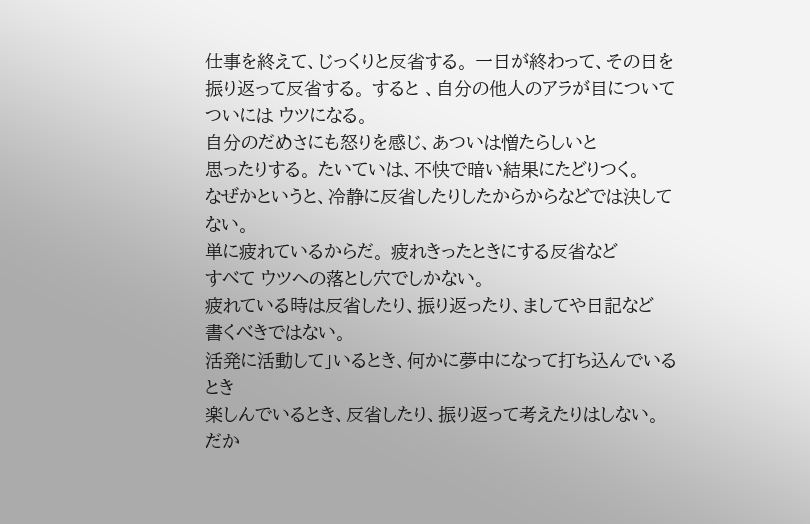仕事を終えて、じっくりと反省する。 一日が終わって、その日を
振り返って反省する。 すると 、自分の他人のアラが目について
ついには ウツになる。
自分のだめさにも怒りを感じ、あついは憎たらしいと
思ったりする。 たいていは、不快で暗い結果にたどりつく。
なぜかというと、冷静に反省したりしたからからなどでは決してない。
単に疲れているからだ。 疲れきったときにする反省など
すべて ウツへの落とし穴でしかない。
疲れている時は反省したり、振り返ったり、ましてや日記など
書くべきではない。
活発に活動して」いるとき、何かに夢中になって打ち込んでいるとき
楽しんでいるとき、反省したり、振り返って考えたりはしない。
だか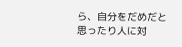ら、自分をだめだと思ったり人に対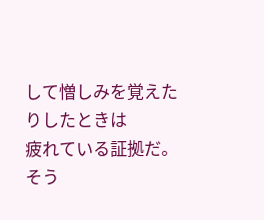して憎しみを覚えたりしたときは
疲れている証拠だ。 そう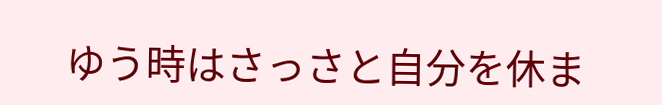ゆう時はさっさと自分を休ま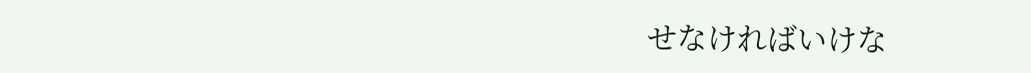せなければいけな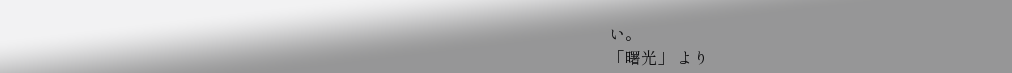い。
「曙光」 より